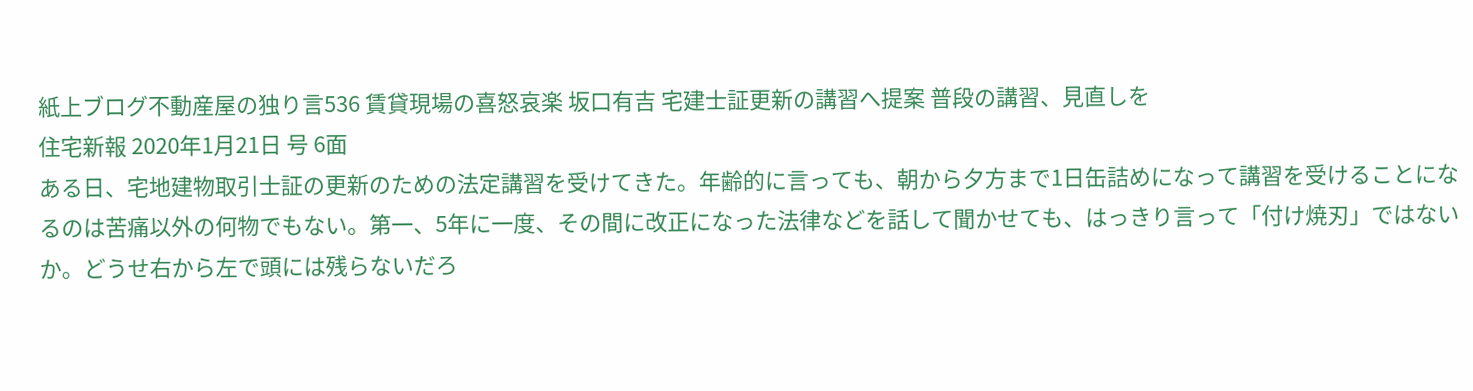紙上ブログ不動産屋の独り言536 賃貸現場の喜怒哀楽 坂口有吉 宅建士証更新の講習へ提案 普段の講習、見直しを
住宅新報 2020年1月21日 号 6面
ある日、宅地建物取引士証の更新のための法定講習を受けてきた。年齢的に言っても、朝から夕方まで1日缶詰めになって講習を受けることになるのは苦痛以外の何物でもない。第一、5年に一度、その間に改正になった法律などを話して聞かせても、はっきり言って「付け焼刃」ではないか。どうせ右から左で頭には残らないだろ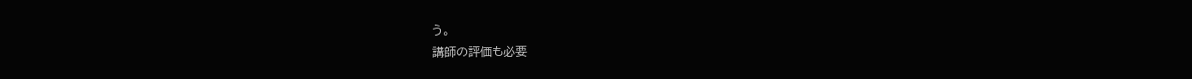う。
講師の評価も必要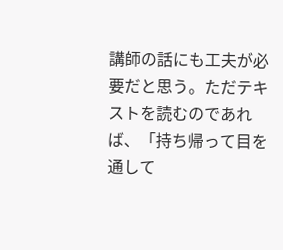講師の話にも工夫が必要だと思う。ただテキストを読むのであれば、「持ち帰って目を通して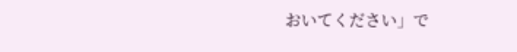おいてください」で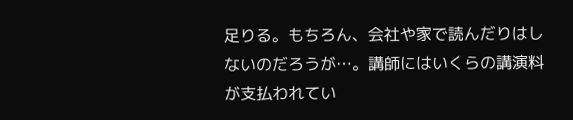足りる。もちろん、会社や家で読んだりはしないのだろうが…。講師にはいくらの講演料が支払われてい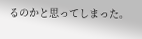るのかと思ってしまった。